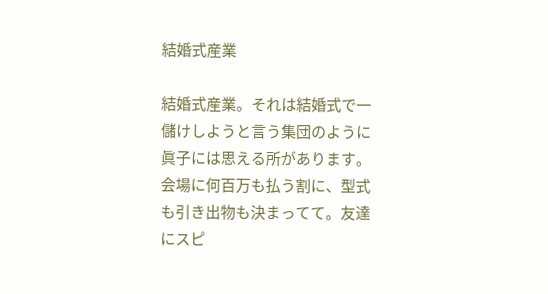結婚式産業

結婚式産業。それは結婚式で一儲けしようと言う集団のように眞子には思える所があります。会場に何百万も払う割に、型式も引き出物も決まってて。友達にスピ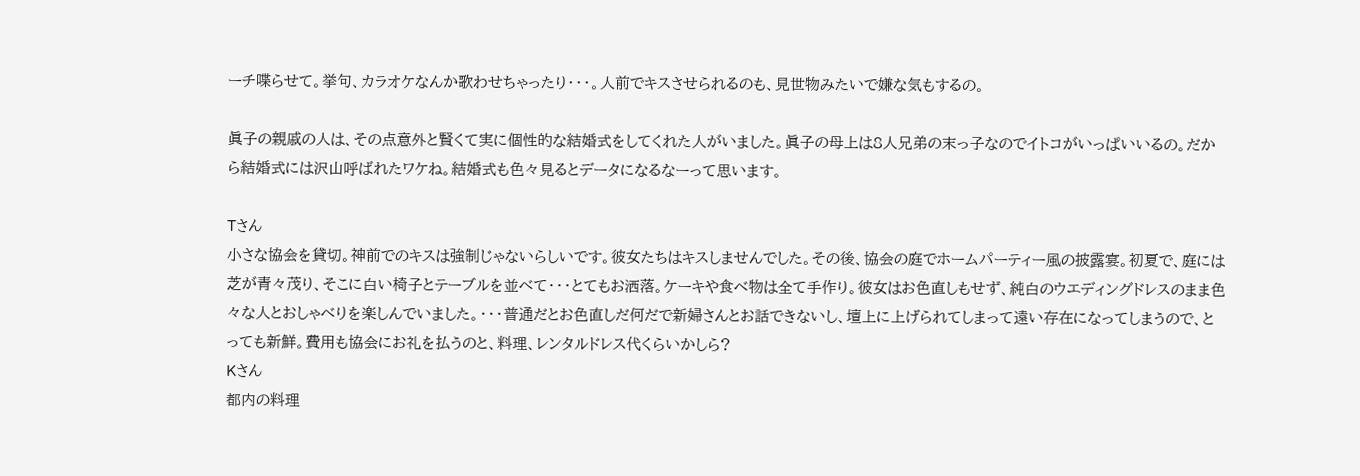ーチ喋らせて。挙句、カラオケなんか歌わせちゃったり・・・。人前でキスさせられるのも、見世物みたいで嫌な気もするの。

眞子の親戚の人は、その点意外と賢くて実に個性的な結婚式をしてくれた人がいました。眞子の母上は8人兄弟の末っ子なのでイトコがいっぱいいるの。だから結婚式には沢山呼ばれたワケね。結婚式も色々見るとデータになるなーって思います。

Tさん
小さな協会を貸切。神前でのキスは強制じゃないらしいです。彼女たちはキスしませんでした。その後、協会の庭でホームパーティー風の披露宴。初夏で、庭には芝が青々茂り、そこに白い椅子とテーブルを並べて・・・とてもお洒落。ケーキや食べ物は全て手作り。彼女はお色直しもせず、純白のウエディングドレスのまま色々な人とおしゃべりを楽しんでいました。・・・普通だとお色直しだ何だで新婦さんとお話できないし、壇上に上げられてしまって遠い存在になってしまうので、とっても新鮮。費用も協会にお礼を払うのと、料理、レンタルドレス代くらいかしら?
Kさん
都内の料理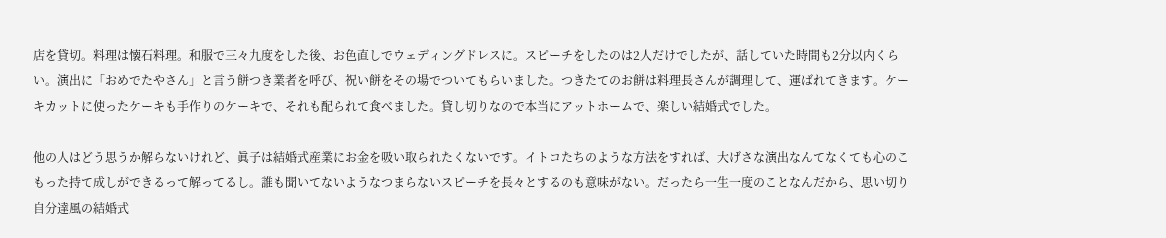店を貸切。料理は懐石料理。和服で三々九度をした後、お色直しでウェディングドレスに。スピーチをしたのは2人だけでしたが、話していた時間も2分以内くらい。演出に「おめでたやさん」と言う餅つき業者を呼び、祝い餅をその場でついてもらいました。つきたてのお餅は料理長さんが調理して、運ばれてきます。ケーキカットに使ったケーキも手作りのケーキで、それも配られて食べました。貸し切りなので本当にアットホームで、楽しい結婚式でした。

他の人はどう思うか解らないけれど、眞子は結婚式産業にお金を吸い取られたくないです。イトコたちのような方法をすれば、大げさな演出なんてなくても心のこもった持て成しができるって解ってるし。誰も聞いてないようなつまらないスピーチを長々とするのも意味がない。だったら一生一度のことなんだから、思い切り自分達風の結婚式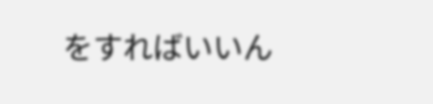をすればいいん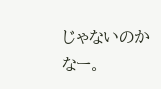じゃないのかなー。